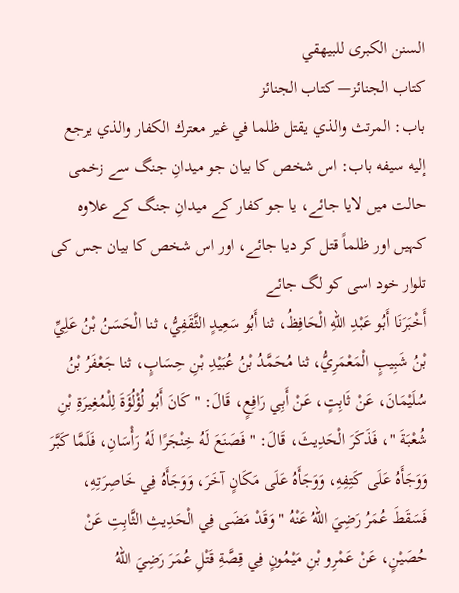السنن الكبرى للبيهقي
كتاب الجنائز— کتاب الجنائز
باب: المرتث والذي يقتل ظلما في غير معترك الكفار والذي يرجع إليه سيفه باب: اس شخص کا بیان جو میدانِ جنگ سے زخمی حالت میں لایا جائے، یا جو کفار کے میدانِ جنگ کے علاوہ کہیں اور ظلماً قتل کر دیا جائے، اور اس شخص کا بیان جس کی تلوار خود اسی کو لگ جائے
أَخْبَرَنَا أَبُو عَبْدِ اللهِ الْحَافِظُ، ثنا أَبُو سَعِيدٍ الثَّقَفِيُّ، ثنا الْحَسَنُ بْنُ عَلِيِّ بْنُ شَبِيبٍ الْمَعْمَرِيُّ، ثنا مُحَمَّدُ بْنُ عُبَيْدِ بْنِ حِسَابٍ، ثنا جَعْفَرُ بْنُ سُلَيْمَانَ، عَنْ ثَابِتٍ، عَنْ أَبِي رَافِعٍ، قَالَ: " كَانَ أَبُو لُؤْلُؤَةَ لِلْمُغِيرَةِ بْنِ شُعْبَةَ "، فَذَكَرَ الْحَدِيثَ، قَالَ: " فَصَنَعَ لَهُ خِنْجَرًا لَهُ رَأْسَانِ، فَلَمَّا كَبَّرَ وَوَجَأَهُ عَلَى كَتِفِهِ، وَوَجَأَهُ عَلَى مَكَانٍ آخَرَ، وَوَجَأَهُ فِي خَاصِرَتِهِ، فَسَقَطَ عُمَرُ رَضِيَ اللهُ عَنْهُ " وَقَدْ مَضَى فِي الْحَدِيثِ الثَّابِتِ عَنْ حُصَيْنٍ، عَنْ عَمْرِو بْنِ مَيْمُونٍ فِي قِصَّةِ قَتْلِ عُمَرَ رَضِيَ اللهُ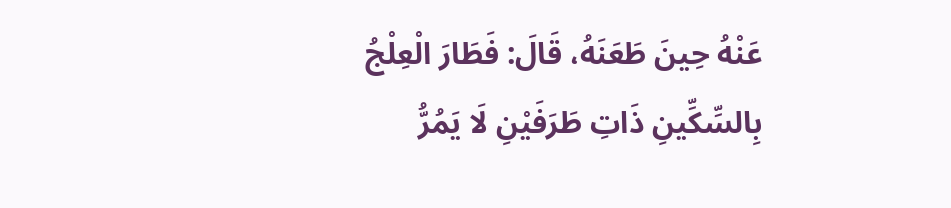عَنْهُ حِينَ طَعَنَهُ، قَالَ: فَطَارَ الْعِلْجُ بِالسِّكِّينِ ذَاتِ طَرَفَيْنِ لَا يَمُرُّ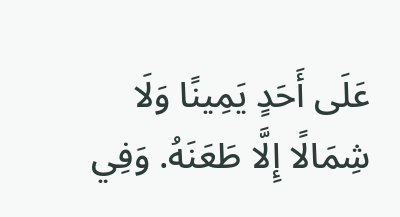عَلَى أَحَدٍ يَمِينًا وَلَا شِمَالًا إِلَّا طَعَنَهُ. وَفِي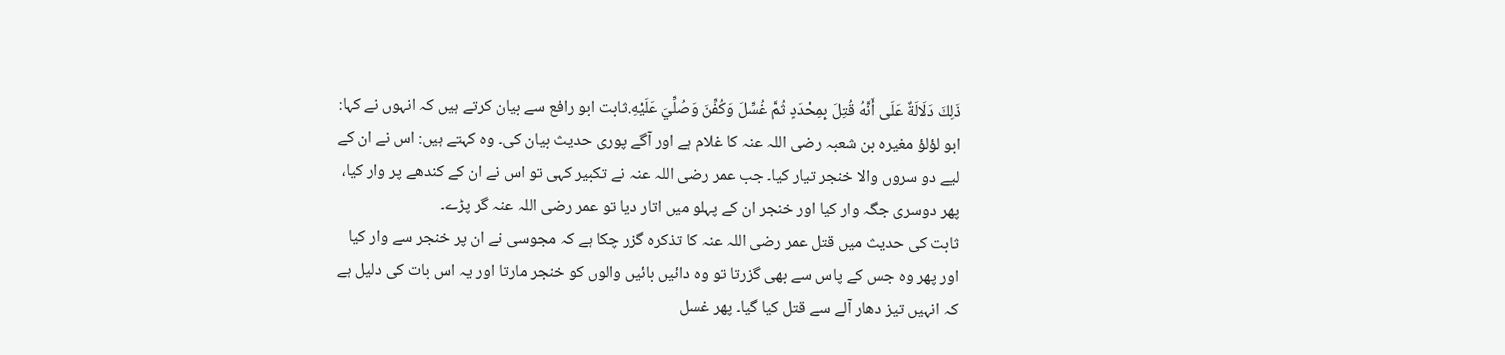ذَلِكَ دَلَالَةٌ عَلَى أَنَّهُ قُتِلَ بِمِحْدَدٍ ثُمَّ غُسِّلَ وَكُفِّنَ وَصُلِّيَ عَلَيْهِ.ثابت ابو رافع سے بیان کرتے ہیں کہ انہوں نے کہا: ابو لؤلؤ مغیرہ بن شعبہ رضی اللہ عنہ کا غلام ہے اور آگے پوری حدیث بیان کی۔ وہ کہتے ہیں: اس نے ان کے لیے دو سروں والا خنجر تیار کیا۔ جب عمر رضی اللہ عنہ نے تکبیر کہی تو اس نے ان کے کندھے پر وار کیا، پھر دوسری جگہ وار کیا اور خنجر ان کے پہلو میں اتار دیا تو عمر رضی اللہ عنہ گر پڑے۔
ثابت کی حدیث میں قتل عمر رضی اللہ عنہ کا تذکرہ گزر چکا ہے کہ مجوسی نے ان پر خنجر سے وار کیا اور پھر وہ جس کے پاس سے بھی گزرتا تو وہ دائیں بائیں والوں کو خنجر مارتا اور یہ اس بات کی دلیل ہے کہ انہیں تیز دھار آلے سے قتل کیا گیا۔ پھر غسل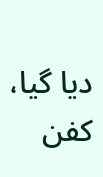دیا گیا، کفن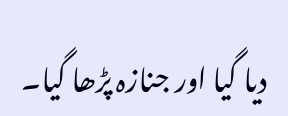دیا گیا اور جنازہ پڑھا گیا۔